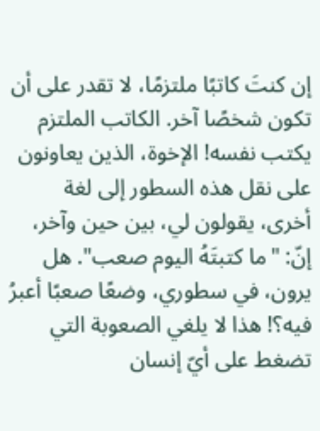إن كنتَ كاتبًا ملتزمًا، لا تقدر على أن تكون شخصًا آخر. الكاتب الملتزم يكتب نفسه! الإخوة، الذين يعاونون على نقل هذه السطور إلى لغة أخرى، يقولون لي، بين حين وآخر، إنّ: "ما كتبتَهُ اليوم صعب". هل يرون، في سطوري، وضعًا صعبًا أعبرُ فيه؟! هذا لا يلغي الصعوبة التي تضغط على أيّ إنسان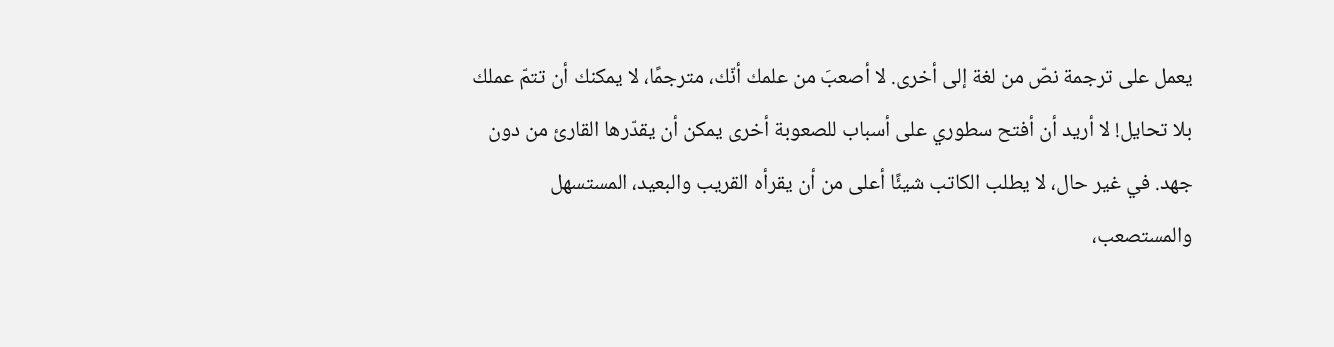يعمل على ترجمة نصّ من لغة إلى أخرى. لا أصعبَ من علمك أنّك، مترجمًا، لا يمكنك أن تتمّ عملك بلا تحايل! لا أريد أن أفتح سطوري على أسباب للصعوبة أخرى يمكن أن يقدّرها القارئ من دون جهد. في غير حال، لا يطلب الكاتب شيئًا أعلى من أن يقرأه القريب والبعيد، المستسهل والمستصعب،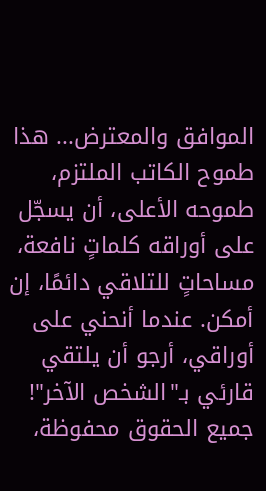الموافق والمعترض... هذا طموح الكاتب الملتزم، طموحه الأعلى، أن يسجّل على أوراقه كلماتٍ نافعة، مساحاتٍ للتلاقي دائمًا، إن أمكن. عندما أنحني على أوراقي، أرجو أن يلتقي قارئي بـ"الشخص الآخر"!
جميع الحقوق محفوظة،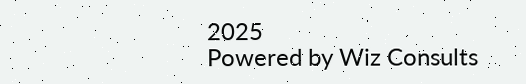2025
Powered by Wiz Consults